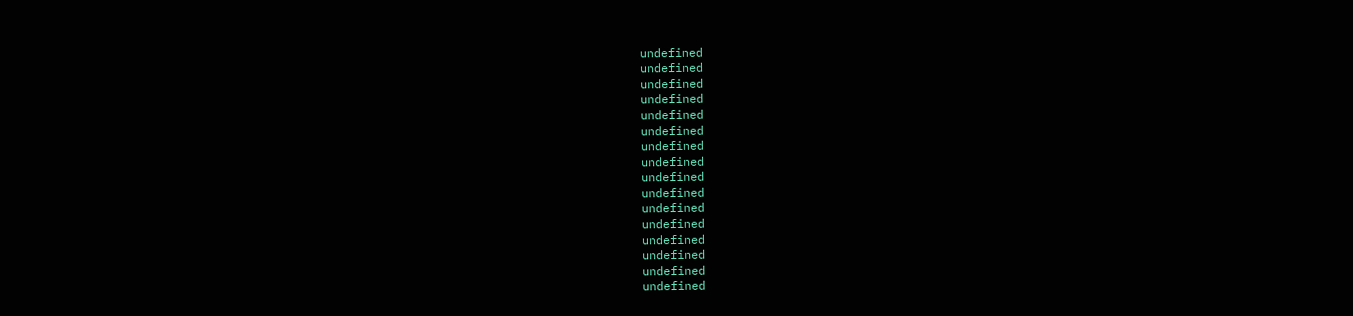undefined
undefined
undefined
undefined
undefined
undefined
undefined
undefined
undefined
undefined
undefined
undefined
undefined
undefined
undefined
undefined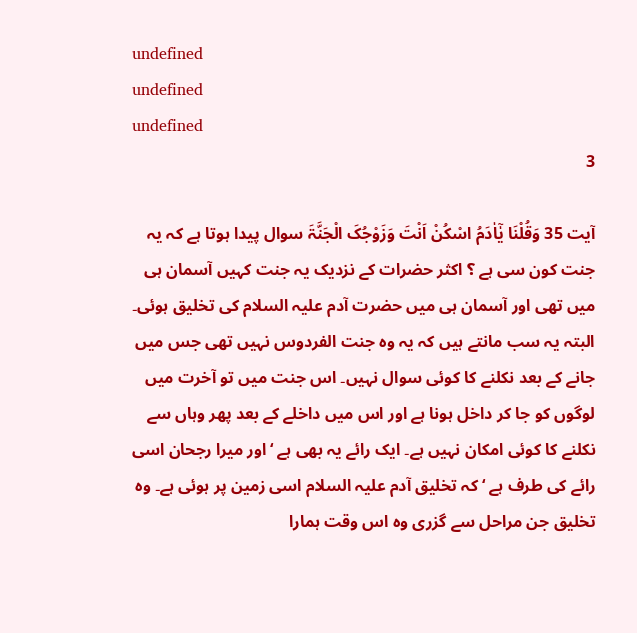undefined
undefined
undefined
3

آیت 35 وَقُلْنَا یٰٓاٰدَمُ اسْکُنْ اَنْتَ وَزَوْجُکَ الْجَنَّۃَ سوال پیدا ہوتا ہے کہ یہ جنت کون سی ہے ؟ اکثر حضرات کے نزدیک یہ جنت کہیں آسمان ہی میں تھی اور آسمان ہی میں حضرت آدم علیہ السلام کی تخلیق ہوئی۔ البتہ یہ سب مانتے ہیں کہ یہ وہ جنت الفردوس نہیں تھی جس میں جانے کے بعد نکلنے کا کوئی سوال نہیں۔ اس جنت میں تو آخرت میں لوگوں کو جا کر داخل ہونا ہے اور اس میں داخلے کے بعد پھر وہاں سے نکلنے کا کوئی امکان نہیں ہے۔ ایک رائے یہ بھی ہے ‘ اور میرا رجحان اسی رائے کی طرف ہے ‘ کہ تخلیق آدم علیہ السلام اسی زمین پر ہوئی ہے۔ وہ تخلیق جن مراحل سے گزری وہ اس وقت ہمارا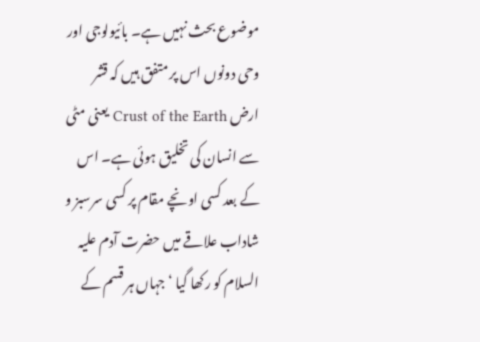موضوع بحث نہیں ہے۔ بائیولوجی اور وحی دونوں اس پر متفق ہیں کہ قشر ارض Crust of the Earth یعنی مٹی سے انسان کی تخلیق ہوئی ہے۔ اس کے بعد کسی اونچے مقام پر کسی سرسبز و شاداب علاقے میں حضرت آدم علیہ السلام کو رکھا گیا ‘ جہاں ہر قسم کے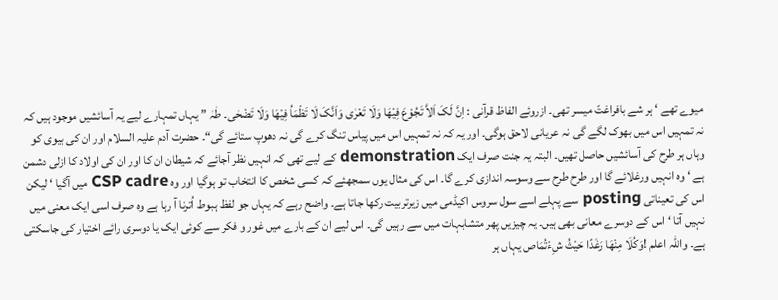میوے تھے ‘ ہر شے بافراغتّ میسر تھی۔ ازروئے الفاظ قرآنی : اِنَّ لَکَ اَلاَّ تَجُوْعَ فِیْھَا وَلَا تَعْرٰی وَاَنَّکَ لَا تَظْمَاُ فِیْھَا وَلَا تَضْحٰی۔ طٰہٰ ”یہاں تمہارے لیے یہ آسائشیں موجود ہیں کہ نہ تمہیں اس میں بھوک لگے گی نہ عریانی لاحق ہوگی۔ اور یہ کہ نہ تمہیں اس میں پیاس تنگ کرے گی نہ دھوپ ستائے گی“۔ حضرت آدم علیہ السلام اور ان کی بیوی کو وہاں ہر طرح کی آسائشیں حاصل تھیں۔ البتہ یہ جنت صرف ایک demonstration کے لیے تھی کہ انہیں نظر آجائے کہ شیطان ان کا اور ان کی اولاد کا ازلی دشمن ہے ‘ وہ انہیں ورغلائے گا اور طرح طرح سے وسوسہ اندازی کرے گا۔ اس کی مثال یوں سمجھئے کہ کسی شخص کا انتخاب تو ہوگیا اور وہ CSP cadre میں آگیا ‘ لیکن اس کی تعیناتی posting سے پہلے اسے سول سروس اکیڈمی میں زیرتربیت رکھا جاتا ہے۔ واضح رہے کہ یہاں جو لفظ ہبوط اُترنا آ رہا ہے وہ صرف اسی ایک معنی میں نہیں آتا ‘ اس کے دوسرے معانی بھی ہیں۔ یہ چیزیں پھر متشابہات میں سے رہیں گی۔ اس لیے ان کے بارے میں غور و فکر سے کوئی ایک یا دوسری رائے اختیار کی جاسکتی ہے۔ واللہ اعلم !وَکُلَا مِنْھَا رَغَدًا حَیْثُ شِءْتُمَاص یہاں ہر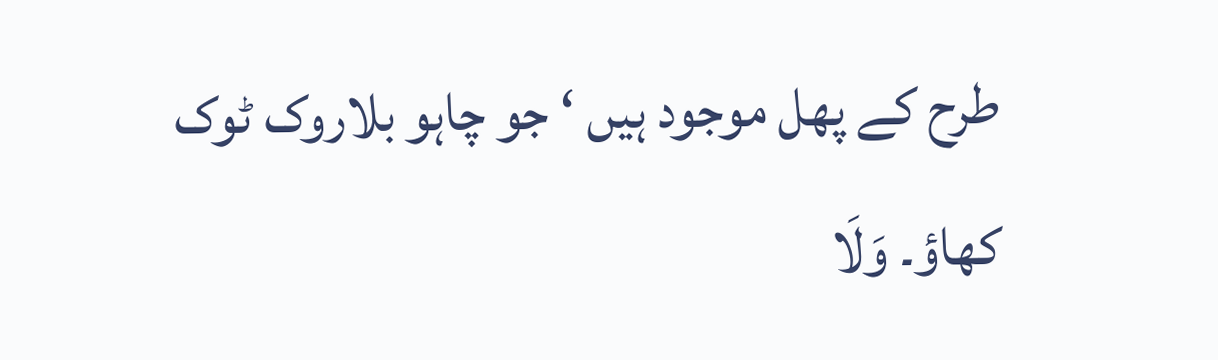طرح کے پھل موجود ہیں ‘ جو چاہو بلاروک ٹوک کھاؤ۔ وَلَا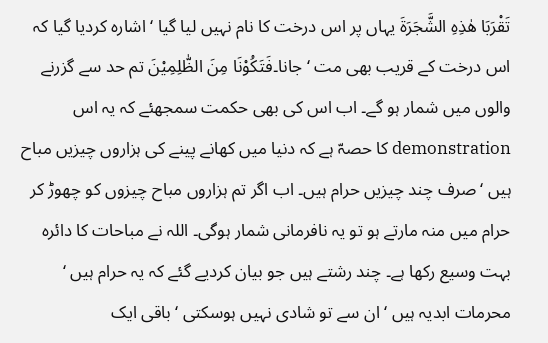تَقْرَبَا ھٰذِہِ الشَّجَرَۃَ یہاں پر اس درخت کا نام نہیں لیا گیا ‘ اشارہ کردیا گیا کہ اس درخت کے قریب بھی مت ‘ جانا۔فَتَکُوْنَا مِنَ الظّٰلِمِیْنَ تم حد سے گزرنے والوں میں شمار ہو گے۔ اب اس کی بھی حکمت سمجھئے کہ یہ اس demonstration کا حصہّ ہے کہ دنیا میں کھانے پینے کی ہزاروں چیزیں مباح ہیں ‘ صرف چند چیزیں حرام ہیں۔ اب اگر تم ہزاروں مباح چیزوں کو چھوڑ کر حرام میں منہ مارتے ہو تو یہ نافرمانی شمار ہوگی۔ اللہ نے مباحات کا دائرہ بہت وسیع رکھا ہے۔ چند رشتے ہیں جو بیان کردیے گئے کہ یہ حرام ہیں ‘ محرمات ابدیہ ہیں ‘ ان سے تو شادی نہیں ہوسکتی ‘ باقی ایک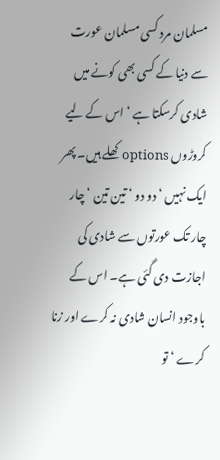مسلمان مرد کسی مسلمان عورت سے دنیا کے کسی بھی کونے میں شادی کرسکتا ہے ‘ اس کے لیے کروڑوں options کھلے ہیں۔ پھر ایک نہیں ‘ دو دو ‘ تین تین ‘ چار چار تک عورتوں سے شادی کی اجازت دی گئی ہے۔ اس کے باوجود انسان شادی نہ کرے اور زنا کرے ‘ تو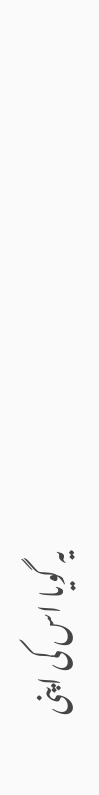یہ گویا اس کی اپنی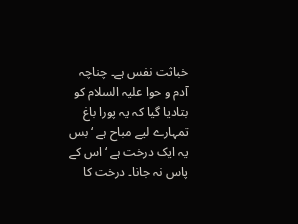خباثت نفس ہے۔ چناچہ آدم و حوا علیہ السلام کو بتادیا گیا کہ یہ پورا باغ تمہارے لیے مباح ہے ‘ بس یہ ایک درخت ہے ‘ اس کے پاس نہ جانا۔ درخت کا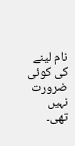نام لینے کی کوئی ضرورت نہیں تھی۔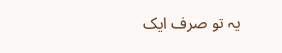یہ تو صرف ایک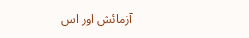آزمائش اور اس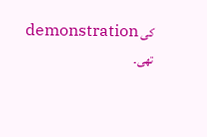کی demonstration تھی۔